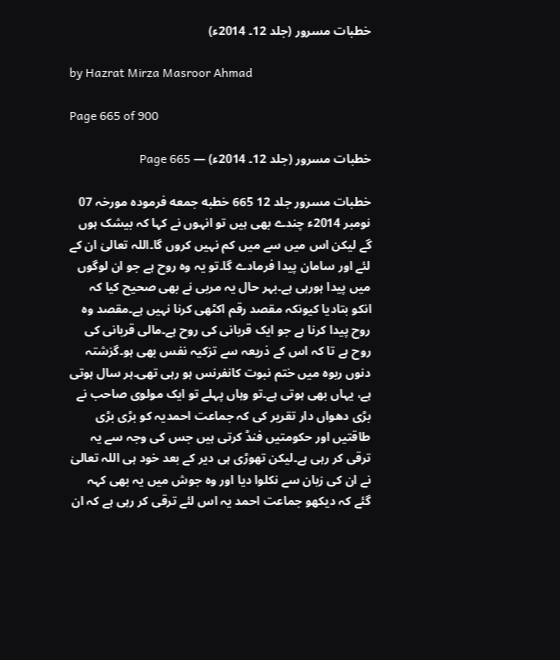خطبات مسرور (جلد 12۔ 2014ء)

by Hazrat Mirza Masroor Ahmad

Page 665 of 900

خطبات مسرور (جلد 12۔ 2014ء) — Page 665

خطبات مسرور جلد 12 665 خطبه جمعه فرمودہ مورخہ 07 نومبر 2014ء چندے بھی ہیں تو انہوں نے کہا کہ بیشک ہوں گے لیکن اس میں سے میں کم نہیں کروں گا۔اللہ تعالیٰ ان کے لئے اور سامان پیدا فرمادے گا۔تو یہ وہ روح ہے جو ان لوگوں میں پیدا ہورہی ہے۔بہر حال یہ مربی نے بھی صحیح کیا کہ انکو بتادیا کیونکہ مقصد رقم اکٹھی کرنا نہیں ہے۔مقصد وہ روح پیدا کرنا ہے جو ایک قربانی کی روح ہے۔مالی قربانی کی روح ہے تا کہ اس کے ذریعہ سے تزکیہ نفس بھی ہو۔گزشتہ دنوں ربوہ میں ختم نبوت کانفرنس ہو رہی تھی۔ہر سال ہوتی ہے، یہاں بھی ہوتی ہے۔تو وہاں پہلے تو ایک مولوی صاحب نے بڑی دھواں دار تقریر کی کہ جماعت احمدیہ کو بڑی بڑی طاقتیں اور حکومتیں فنڈ کرتی ہیں جس کی وجہ سے یہ ترقی کر رہی ہے۔لیکن تھوڑی ہی دیر کے بعد خود ہی اللہ تعالیٰ نے ان کی زبان سے نکلوا دیا اور وہ جوش میں یہ بھی کہہ گئے کہ دیکھو جماعت احمد یہ اس لئے ترقی کر رہی ہے کہ ان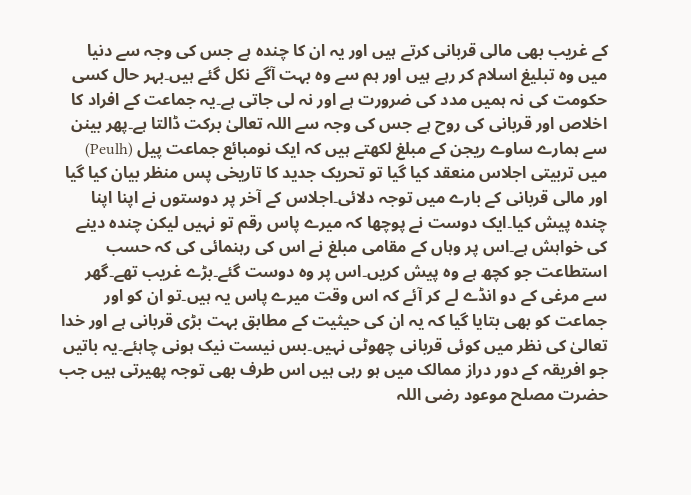کے غریب بھی مالی قربانی کرتے ہیں اور یہ ان کا چندہ ہے جس کی وجہ سے دنیا میں وہ تبلیغ اسلام کر رہے ہیں اور ہم سے وہ بہت آگے نکل گئے ہیں۔بہر حال کسی حکومت کی نہ ہمیں مدد کی ضرورت ہے اور نہ لی جاتی ہے۔یہ جماعت کے افراد کا اخلاص اور قربانی کی روح ہے جس کی وجہ سے اللہ تعالیٰ برکت ڈالتا ہے۔پھر بینن سے ہمارے ساوے ریجن کے مبلغ لکھتے ہیں کہ ایک نومبائع جماعت پیل (Peulh) میں تربیتی اجلاس منعقد کیا گیا تو تحریک جدید کا تاریخی پس منظر بیان کیا گیا اور مالی قربانی کے بارے میں توجہ دلائی۔اجلاس کے آخر پر دوستوں نے اپنا اپنا چندہ پیش کیا۔ایک دوست نے پوچھا کہ میرے پاس رقم تو نہیں لیکن چندہ دینے کی خواہش ہے۔اس پر وہاں کے مقامی مبلغ نے اس کی رہنمائی کی کہ حسب استطاعت جو کچھ ہے وہ پیش کریں۔اس پر وہ دوست گئے۔بڑے غریب تھے۔گھر سے مرغی کے دو انڈے لے کر آئے کہ اس وقت میرے پاس یہ ہیں۔تو ان کو اور جماعت کو بھی بتایا گیا کہ یہ ان کی حیثیت کے مطابق بہت بڑی قربانی ہے اور خدا تعالیٰ کی نظر میں کوئی قربانی چھوٹی نہیں۔بس نیست نیک ہونی چاہئے۔یہ باتیں جو افریقہ کے دور دراز ممالک میں ہو رہی ہیں اس طرف بھی توجہ پھیرتی ہیں جب حضرت مصلح موعود رضی اللہ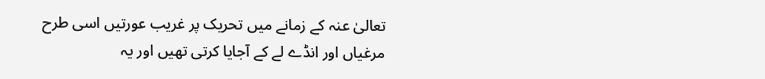تعالیٰ عنہ کے زمانے میں تحریک پر غریب عورتیں اسی طرح مرغیاں اور انڈے لے کے آجایا کرتی تھیں اور یہ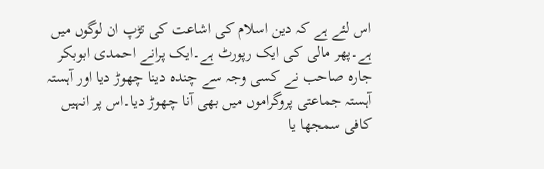اس لئے ہے کہ دین اسلام کی اشاعت کی تڑپ ان لوگوں میں ہے۔پھر مالی کی ایک رپورٹ ہے۔ایک پرانے احمدی ابوبکر جارہ صاحب نے کسی وجہ سے چندہ دینا چھوڑ دیا اور آہستہ آہستہ جماعتی پروگراموں میں بھی آنا چھوڑ دیا۔اس پر انہیں کافی سمجھا یا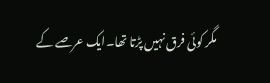مگر کوئی فرق نہیں پڑتا تھا۔ایک عرصے کے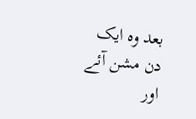بعد وہ ایک دن مشن آئے اور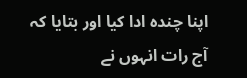اپنا چندہ ادا کیا اور بتایا کہ آج رات انہوں نے